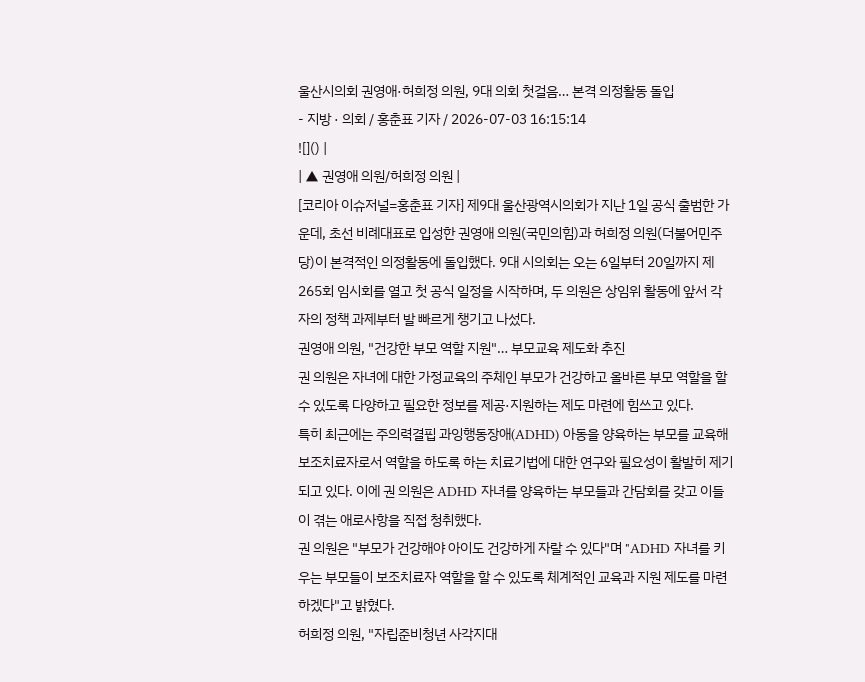울산시의회 권영애·허희정 의원, 9대 의회 첫걸음… 본격 의정활동 돌입
- 지방 · 의회 / 홍춘표 기자 / 2026-07-03 16:15:14
![]() |
| ▲ 권영애 의원/허희정 의원 |
[코리아 이슈저널=홍춘표 기자] 제9대 울산광역시의회가 지난 1일 공식 출범한 가운데, 초선 비례대표로 입성한 권영애 의원(국민의힘)과 허희정 의원(더불어민주당)이 본격적인 의정활동에 돌입했다. 9대 시의회는 오는 6일부터 20일까지 제265회 임시회를 열고 첫 공식 일정을 시작하며, 두 의원은 상임위 활동에 앞서 각자의 정책 과제부터 발 빠르게 챙기고 나섰다.
권영애 의원, "건강한 부모 역할 지원"… 부모교육 제도화 추진
권 의원은 자녀에 대한 가정교육의 주체인 부모가 건강하고 올바른 부모 역할을 할 수 있도록 다양하고 필요한 정보를 제공·지원하는 제도 마련에 힘쓰고 있다.
특히 최근에는 주의력결핍 과잉행동장애(ADHD) 아동을 양육하는 부모를 교육해 보조치료자로서 역할을 하도록 하는 치료기법에 대한 연구와 필요성이 활발히 제기되고 있다. 이에 권 의원은 ADHD 자녀를 양육하는 부모들과 간담회를 갖고 이들이 겪는 애로사항을 직접 청취했다.
권 의원은 "부모가 건강해야 아이도 건강하게 자랄 수 있다"며 "ADHD 자녀를 키우는 부모들이 보조치료자 역할을 할 수 있도록 체계적인 교육과 지원 제도를 마련하겠다"고 밝혔다.
허희정 의원, "자립준비청년 사각지대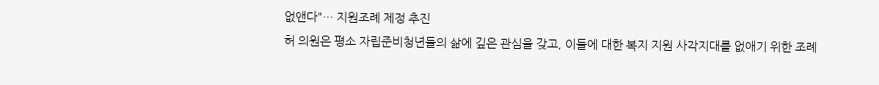없앤다"… 지원조례 제정 추진
허 의원은 평소 자립준비청년들의 삶에 깊은 관심을 갖고, 이들에 대한 복지 지원 사각지대를 없애기 위한 조례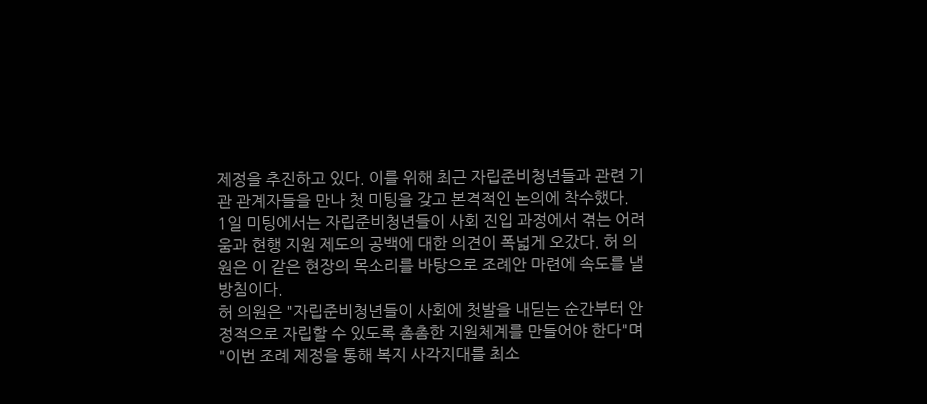제정을 추진하고 있다. 이를 위해 최근 자립준비청년들과 관련 기관 관계자들을 만나 첫 미팅을 갖고 본격적인 논의에 착수했다.
1일 미팅에서는 자립준비청년들이 사회 진입 과정에서 겪는 어려움과 현행 지원 제도의 공백에 대한 의견이 폭넓게 오갔다. 허 의원은 이 같은 현장의 목소리를 바탕으로 조례안 마련에 속도를 낼 방침이다.
허 의원은 "자립준비청년들이 사회에 첫발을 내딛는 순간부터 안정적으로 자립할 수 있도록 촘촘한 지원체계를 만들어야 한다"며 "이번 조례 제정을 통해 복지 사각지대를 최소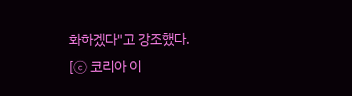화하겠다"고 강조했다.
[ⓒ 코리아 이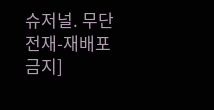슈저널. 무단전재-재배포 금지]